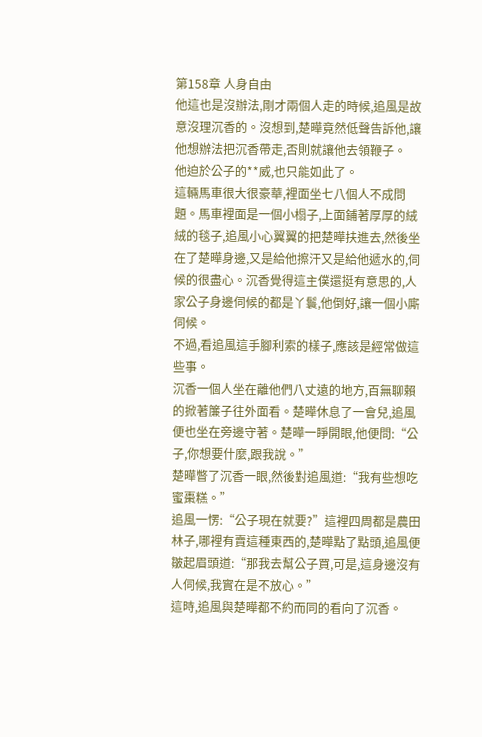第158章 人身自由
他這也是沒辦法,剛才兩個人走的時候,追風是故意沒理沉香的。沒想到,楚曄竟然低聲告訴他,讓他想辦法把沉香帶走,否則就讓他去領鞭子。
他迫於公子的**威,也只能如此了。
這輛馬車很大很豪華,裡面坐七八個人不成問題。馬車裡面是一個小榻子,上面鋪著厚厚的絨絨的毯子,追風小心翼翼的把楚曄扶進去,然後坐在了楚曄身邊,又是給他擦汗又是給他遞水的,伺候的很盡心。沉香覺得這主僕還挺有意思的,人家公子身邊伺候的都是丫鬟,他倒好,讓一個小廝伺候。
不過,看追風這手腳利索的樣子,應該是經常做這些事。
沉香一個人坐在離他們八丈遠的地方,百無聊賴的掀著簾子往外面看。楚曄休息了一會兒,追風便也坐在旁邊守著。楚曄一睜開眼,他便問:“公子,你想要什麼,跟我說。”
楚曄瞥了沉香一眼,然後對追風道:“我有些想吃蜜棗糕。”
追風一愣:“公子現在就要?”這裡四周都是農田林子,哪裡有賣這種東西的,楚曄點了點頭,追風便皺起眉頭道:“那我去幫公子買,可是,這身邊沒有人伺候,我實在是不放心。”
這時,追風與楚曄都不約而同的看向了沉香。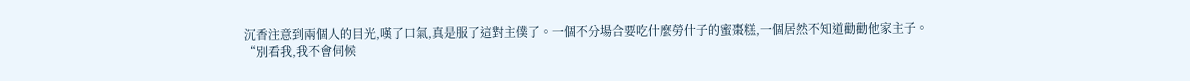沉香注意到兩個人的目光,嘆了口氣,真是服了這對主僕了。一個不分場合要吃什麼勞什子的蜜棗糕,一個居然不知道勸勸他家主子。
“別看我,我不會伺候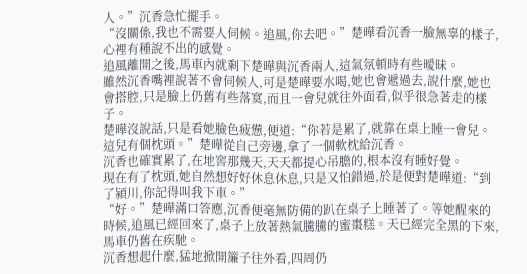人。”沉香急忙擺手。
“沒關係,我也不需要人伺候。追風,你去吧。”楚曄看沉香一臉無辜的樣子,心裡有種說不出的感覺。
追風離開之後,馬車內就剩下楚曄與沉香兩人,這氣氛頓時有些曖昧。
雖然沉香嘴裡說著不會伺候人,可是楚曄要水喝,她也會遞過去,說什麼,她也會搭腔,只是臉上仍舊有些落寞,而且一會兒就往外面看,似乎很急著走的樣子。
楚曄沒說話,只是看她臉色疲憊,便道:“你若是累了,就靠在桌上睡一會兒。這兒有個枕頭。”楚曄從自己旁邊,拿了一個軟枕給沉香。
沉香也確實累了,在地窖那幾天,天天都提心吊膽的,根本沒有睡好覺。
現在有了枕頭,她自然想好好休息休息,只是又怕錯過,於是便對楚曄道:“到了潁川,你記得叫我下車。”
“好。”楚曄滿口答應,沉香便毫無防備的趴在桌子上睡著了。等她醒來的時候,追風已經回來了,桌子上放著熱氣騰騰的蜜棗糕。天已經完全黑的下來,馬車仍舊在疾馳。
沉香想起什麼,猛地掀開簾子往外看,四周仍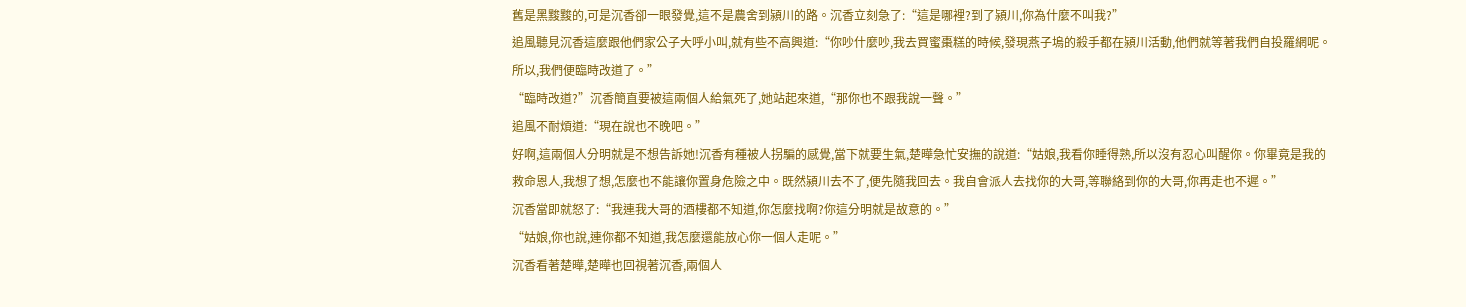舊是黑黢黢的,可是沉香卻一眼發覺,這不是農舍到潁川的路。沉香立刻急了:“這是哪裡?到了潁川,你為什麼不叫我?”
追風聽見沉香這麼跟他們家公子大呼小叫,就有些不高興道:“你吵什麼吵,我去買蜜棗糕的時候,發現燕子塢的殺手都在潁川活動,他們就等著我們自投羅網呢。所以,我們便臨時改道了。”
“臨時改道?”沉香簡直要被這兩個人給氣死了,她站起來道,“那你也不跟我說一聲。”
追風不耐煩道:“現在說也不晚吧。”
好啊,這兩個人分明就是不想告訴她!沉香有種被人拐騙的感覺,當下就要生氣,楚曄急忙安撫的說道:“姑娘,我看你睡得熟,所以沒有忍心叫醒你。你畢竟是我的救命恩人,我想了想,怎麼也不能讓你置身危險之中。既然潁川去不了,便先隨我回去。我自會派人去找你的大哥,等聯絡到你的大哥,你再走也不遲。”
沉香當即就怒了:“我連我大哥的酒樓都不知道,你怎麼找啊?你這分明就是故意的。”
“姑娘,你也說,連你都不知道,我怎麼還能放心你一個人走呢。”
沉香看著楚曄,楚曄也回視著沉香,兩個人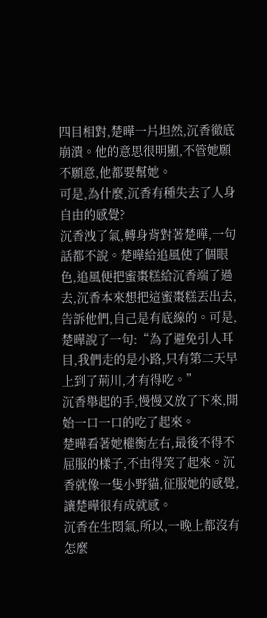四目相對,楚曄一片坦然,沉香徹底崩潰。他的意思很明顯,不管她願不願意,他都要幫她。
可是,為什麼,沉香有種失去了人身自由的感覺?
沉香洩了氣,轉身背對著楚曄,一句話都不說。楚曄給追風使了個眼色,追風便把蜜棗糕給沉香端了過去,沉香本來想把這蜜棗糕丟出去,告訴他們,自己是有底線的。可是,楚曄說了一句:“為了避免引人耳目,我們走的是小路,只有第二天早上到了荊川,才有得吃。”
沉香舉起的手,慢慢又放了下來,開始一口一口的吃了起來。
楚曄看著她權衡左右,最後不得不屈服的樣子,不由得笑了起來。沉香就像一隻小野貓,征服她的感覺,讓楚曄很有成就感。
沉香在生悶氣,所以,一晚上都沒有怎麼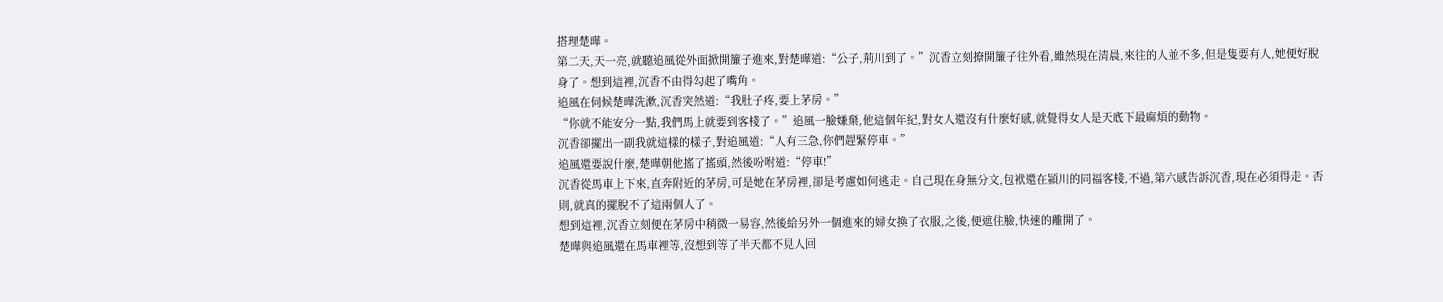搭理楚曄。
第二天,天一亮,就聽追風從外面掀開簾子進來,對楚曄道:“公子,荊川到了。”沉香立刻撩開簾子往外看,雖然現在清晨,來往的人並不多,但是隻要有人,她便好脫身了。想到這裡,沉香不由得勾起了嘴角。
追風在伺候楚曄洗漱,沉香突然道:“我肚子疼,要上茅房。”
“你就不能安分一點,我們馬上就要到客棧了。”追風一臉嫌棄,他這個年紀,對女人還沒有什麼好感,就覺得女人是天底下最麻煩的動物。
沉香卻擺出一副我就這樣的樣子,對追風道:“人有三急,你們趕緊停車。”
追風還要說什麼,楚曄朝他搖了搖頭,然後吩咐道:“停車!”
沉香從馬車上下來,直奔附近的茅房,可是她在茅房裡,卻是考慮如何逃走。自己現在身無分文,包袱還在潁川的同福客棧,不過,第六感告訴沉香,現在必須得走。否則,就真的擺脫不了這兩個人了。
想到這裡,沉香立刻便在茅房中稍微一易容,然後給另外一個進來的婦女換了衣服,之後,便遮住臉,快速的離開了。
楚曄與追風還在馬車裡等,沒想到等了半天都不見人回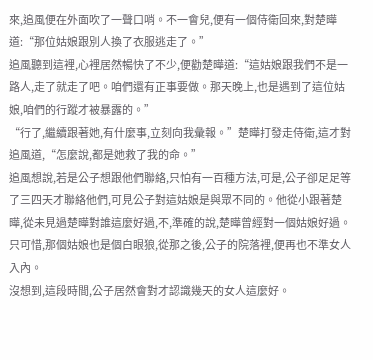來,追風便在外面吹了一聲口哨。不一會兒,便有一個侍衛回來,對楚曄道:“那位姑娘跟別人換了衣服逃走了。”
追風聽到這裡,心裡居然暢快了不少,便勸楚曄道:“這姑娘跟我們不是一路人,走了就走了吧。咱們還有正事要做。那天晚上,也是遇到了這位姑娘,咱們的行蹤才被暴露的。”
“行了,繼續跟著她,有什麼事,立刻向我彙報。”楚曄打發走侍衛,這才對追風道,“怎麼說,都是她救了我的命。”
追風想說,若是公子想跟他們聯絡,只怕有一百種方法,可是,公子卻足足等了三四天才聯絡他們,可見公子對這姑娘是與眾不同的。他從小跟著楚曄,從未見過楚曄對誰這麼好過,不,準確的說,楚曄曾經對一個姑娘好過。只可惜,那個姑娘也是個白眼狼,從那之後,公子的院落裡,便再也不準女人入內。
沒想到,這段時間,公子居然會對才認識幾天的女人這麼好。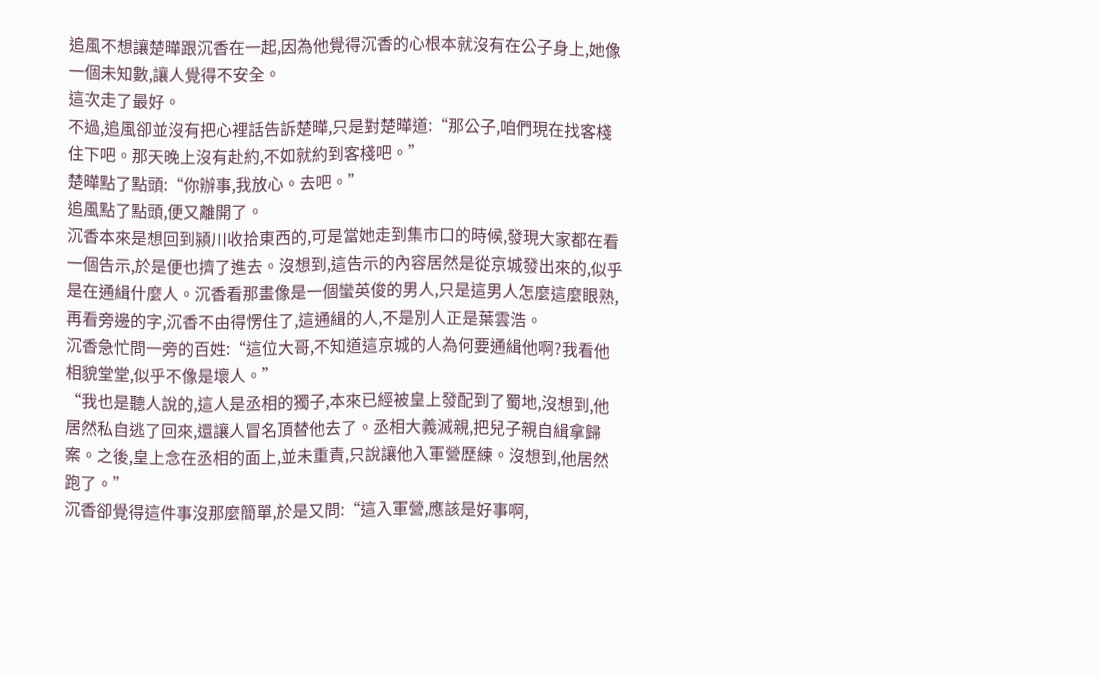追風不想讓楚曄跟沉香在一起,因為他覺得沉香的心根本就沒有在公子身上,她像一個未知數,讓人覺得不安全。
這次走了最好。
不過,追風卻並沒有把心裡話告訴楚曄,只是對楚曄道:“那公子,咱們現在找客棧住下吧。那天晚上沒有赴約,不如就約到客棧吧。”
楚曄點了點頭:“你辦事,我放心。去吧。”
追風點了點頭,便又離開了。
沉香本來是想回到潁川收拾東西的,可是當她走到集市口的時候,發現大家都在看一個告示,於是便也擠了進去。沒想到,這告示的內容居然是從京城發出來的,似乎是在通緝什麼人。沉香看那畫像是一個蠻英俊的男人,只是這男人怎麼這麼眼熟,再看旁邊的字,沉香不由得愣住了,這通緝的人,不是別人正是葉雲浩。
沉香急忙問一旁的百姓:“這位大哥,不知道這京城的人為何要通緝他啊?我看他相貌堂堂,似乎不像是壞人。”
“我也是聽人說的,這人是丞相的獨子,本來已經被皇上發配到了蜀地,沒想到,他居然私自逃了回來,還讓人冒名頂替他去了。丞相大義滅親,把兒子親自緝拿歸案。之後,皇上念在丞相的面上,並未重責,只說讓他入軍營歷練。沒想到,他居然跑了。”
沉香卻覺得這件事沒那麼簡單,於是又問:“這入軍營,應該是好事啊,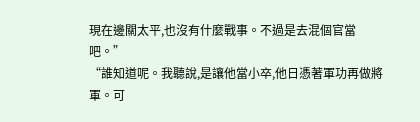現在邊關太平,也沒有什麼戰事。不過是去混個官當吧。”
“誰知道呢。我聽說,是讓他當小卒,他日憑著軍功再做將軍。可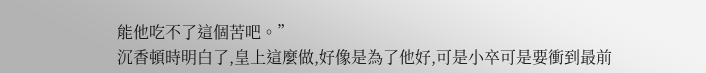能他吃不了這個苦吧。”
沉香頓時明白了,皇上這麼做,好像是為了他好,可是小卒可是要衝到最前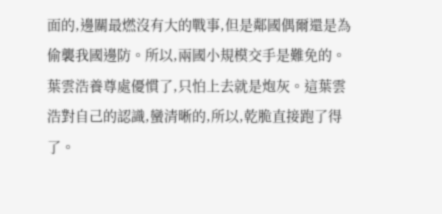面的,邊關最燃沒有大的戰事,但是鄰國偶爾還是為偷襲我國邊防。所以,兩國小規模交手是難免的。
葉雲浩養尊處優慣了,只怕上去就是炮灰。這葉雲浩對自己的認識,蠻清晰的,所以,乾脆直接跑了得了。